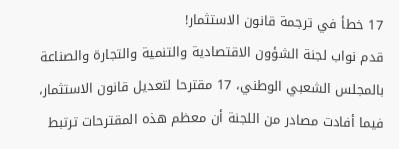17 خطأ في ترجمة قانون الاستثمار!
قدم نواب لجنة الشؤون الاقتصادية والتنمية والتجارة والصناعة بالمجلس الشعبي الوطني، 17 مقترحا لتعديل قانون الاستثمار، فيما أفادت مصادر من اللجنة أن معظم هذه المقترحات ترتبط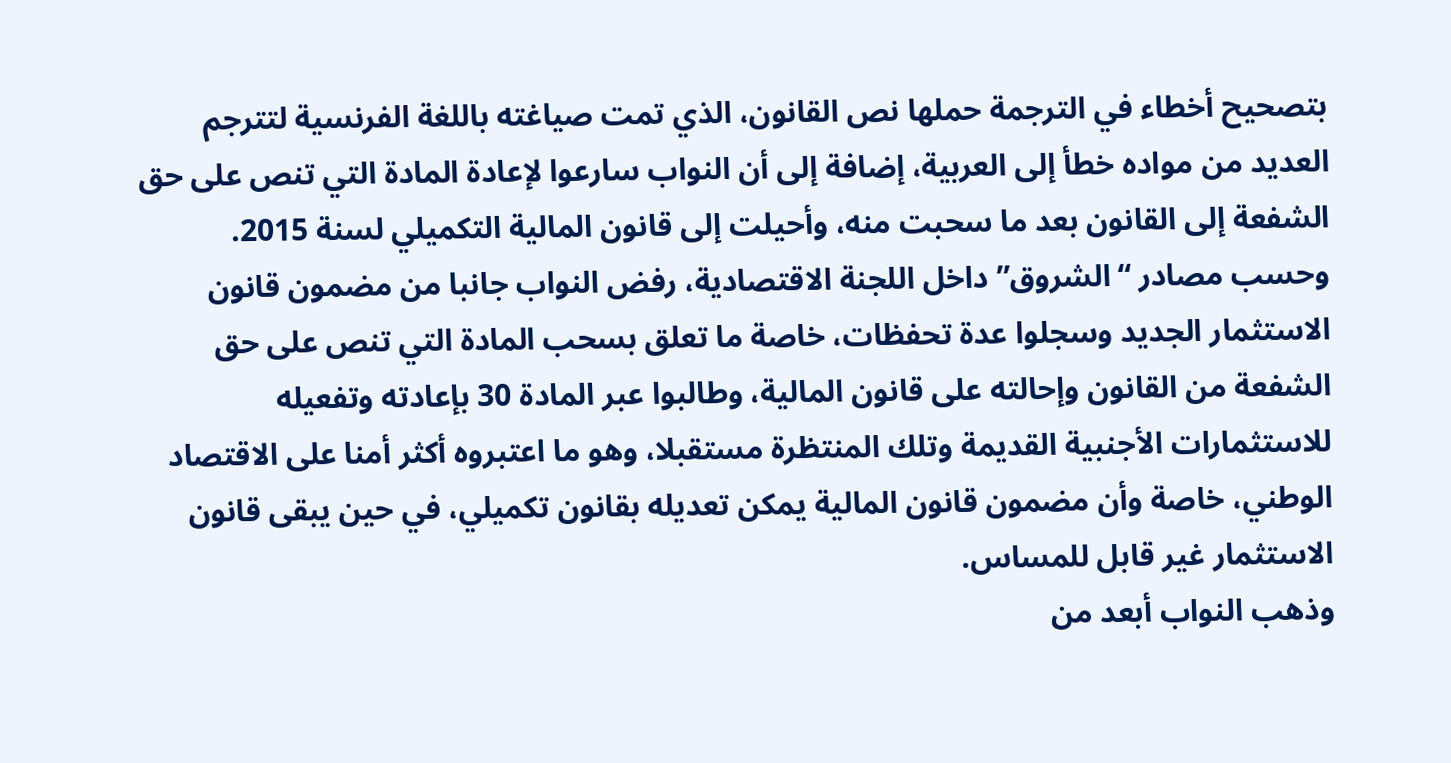بتصحيح أخطاء في الترجمة حملها نص القانون، الذي تمت صياغته باللغة الفرنسية لتترجم العديد من مواده خطأ إلى العربية، إضافة إلى أن النواب سارعوا لإعادة المادة التي تنص على حق الشفعة إلى القانون بعد ما سحبت منه، وأحيلت إلى قانون المالية التكميلي لسنة 2015.
وحسب مصادر “الشروق” داخل اللجنة الاقتصادية، رفض النواب جانبا من مضمون قانون الاستثمار الجديد وسجلوا عدة تحفظات، خاصة ما تعلق بسحب المادة التي تنص على حق الشفعة من القانون وإحالته على قانون المالية، وطالبوا عبر المادة 30 بإعادته وتفعيله للاستثمارات الأجنبية القديمة وتلك المنتظرة مستقبلا، وهو ما اعتبروه أكثر أمنا على الاقتصاد الوطني، خاصة وأن مضمون قانون المالية يمكن تعديله بقانون تكميلي، في حين يبقى قانون الاستثمار غير قابل للمساس.
وذهب النواب أبعد من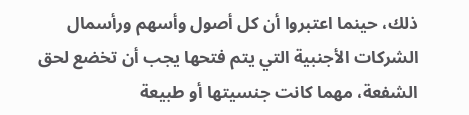ذلك، حينما اعتبروا أن كل أصول وأسهم ورأسمال الشركات الأجنبية التي يتم فتحها يجب أن تخضع لحق الشفعة، مهما كانت جنسيتها أو طبيعة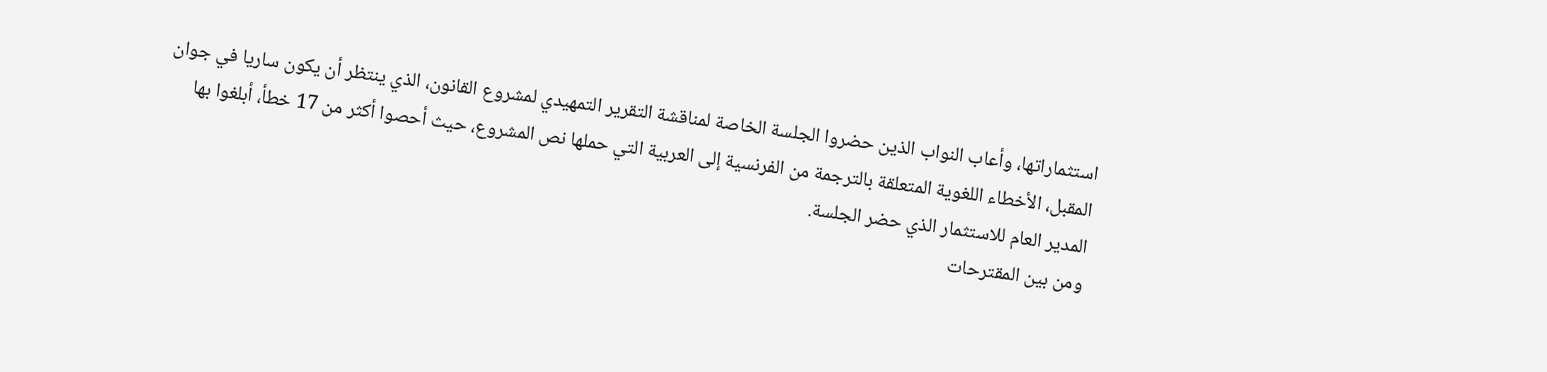استثماراتها، وأعاب النواب الذين حضروا الجلسة الخاصة لمناقشة التقرير التمهيدي لمشروع القانون، الذي ينتظر أن يكون ساريا في جوان المقبل، الأخطاء اللغوية المتعلقة بالترجمة من الفرنسية إلى العربية التي حملها نص المشروع، حيث أحصوا أكثر من 17 خطأ، أبلغوا بها المدير العام للاستثمار الذي حضر الجلسة.
ومن بين المقترحات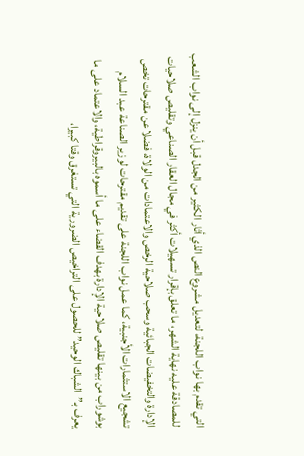التي تقدم بها نواب اللجنة، لتعديل مشروع النص الذي أثار الكثير من الجدل قبل أن ينزل إلى نواب الشعب للمصادقة عليه نهاية الشهر، ما تعلق بإقرار تسهيلات أكثر في مجال العقار الصناعي وتقليص صلاحيات الإدارة والتخفيضات الجبائية وسحب صلاحية الرخص والاعتمادات من الولاة، فضلا عن مقترحات تخص تشجيع الاستثمارات الأجنبية، كما عمل نواب اللجنة على تقديم مقترحات لوزير الصناعة عبد السلام بوشوراب من بينها تقليص صلاحية الإدارة بهدف القضاء على ما أسموه بالبيروقراطية، والاعتماد على ما يعرف بـ”الشباك الوحيد” للحصول على التراخيص الضرورية التي تستغرق وقتا كبيرا،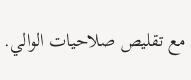مع تقليص صلاحيات الوالي.